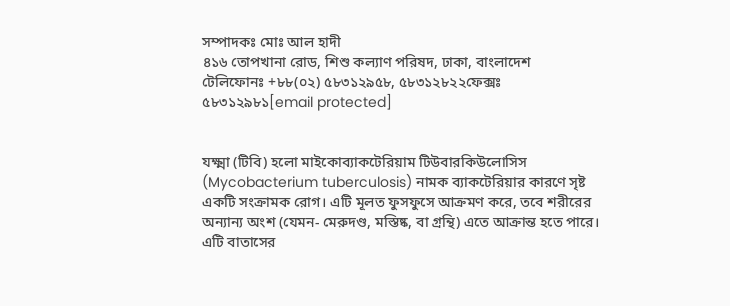সম্পাদকঃ মোঃ আল হাদী
৪১৬ তোপখানা রোড, শিশু কল্যাণ পরিষদ, ঢাকা, বাংলাদেশ
টেলিফোনঃ +৮৮(০২) ৫৮৩১২৯৫৮, ৫৮৩১২৮২২ফেক্সঃ ৫৮৩১২৯৮১[email protected]


যক্ষ্মা (টিবি) হলো মাইকোব্যাকটেরিয়াম টিউবারকিউলোসিস (Mycobacterium tuberculosis) নামক ব্যাকটেরিয়ার কারণে সৃষ্ট একটি সংক্রামক রোগ। এটি মূলত ফুসফুসে আক্রমণ করে, তবে শরীরের অন্যান্য অংশ (যেমন- মেরুদণ্ড, মস্তিষ্ক, বা গ্রন্থি) এতে আক্রান্ত হতে পারে। এটি বাতাসের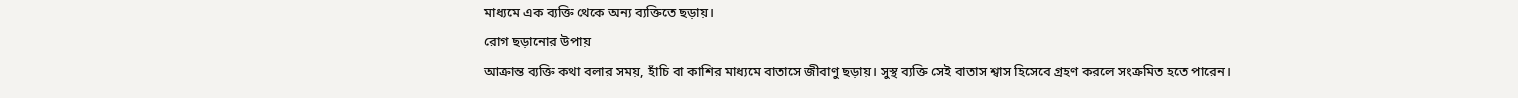মাধ্যমে এক ব্যক্তি থেকে অন্য ব্যক্তিতে ছড়ায়।
রোগ ছড়ানোর উপায়
আক্রান্ত ব্যক্তি কথা বলার সময়, হাঁচি বা কাশির মাধ্যমে বাতাসে জীবাণু ছড়ায়। সুস্থ ব্যক্তি সেই বাতাস শ্বাস হিসেবে গ্রহণ করলে সংক্রমিত হতে পারেন।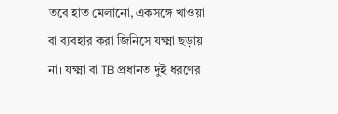তবে হাত মেলানো, একসঙ্গে খাওয়া বা ব্যবহার করা জিনিসে যক্ষ্মা ছড়ায় না। যক্ষ্মা বা TB প্রধানত দুই ধরণের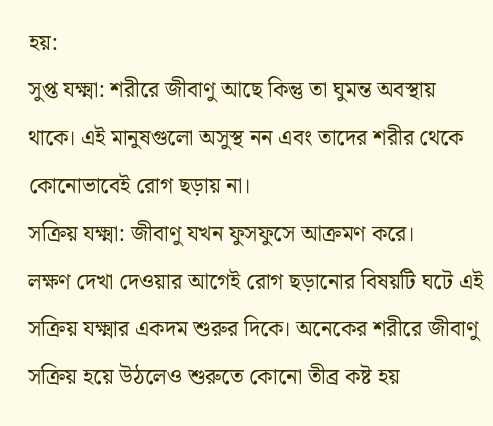হয়:
সুপ্ত যক্ষ্মা: শরীরে জীবাণু আছে কিন্তু তা ঘুমন্ত অবস্থায় থাকে। এই মানুষগুলো অসুস্থ নন এবং তাদের শরীর থেকে কোনোভাবেই রোগ ছড়ায় না।
সক্রিয় যক্ষ্মা: জীবাণু যখন ফুসফুসে আক্রমণ করে।
লক্ষণ দেখা দেওয়ার আগেই রোগ ছড়ানোর বিষয়টি ঘটে এই সক্রিয় যক্ষ্মার একদম শুরুর দিকে। অনেকের শরীরে জীবাণু সক্রিয় হয়ে উঠলেও শুরুতে কোনো তীব্র কষ্ট হয়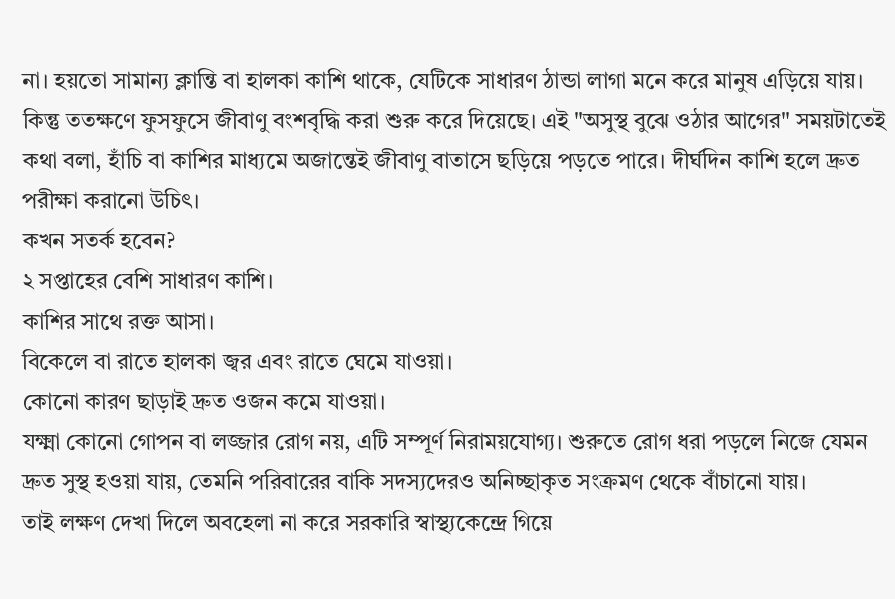না। হয়তো সামান্য ক্লান্তি বা হালকা কাশি থাকে, যেটিকে সাধারণ ঠান্ডা লাগা মনে করে মানুষ এড়িয়ে যায়।
কিন্তু ততক্ষণে ফুসফুসে জীবাণু বংশবৃদ্ধি করা শুরু করে দিয়েছে। এই "অসুস্থ বুঝে ওঠার আগের" সময়টাতেই কথা বলা, হাঁচি বা কাশির মাধ্যমে অজান্তেই জীবাণু বাতাসে ছড়িয়ে পড়তে পারে। দীর্ঘদিন কাশি হলে দ্রুত পরীক্ষা করানো উচিৎ।
কখন সতর্ক হবেন?
২ সপ্তাহের বেশি সাধারণ কাশি।
কাশির সাথে রক্ত আসা।
বিকেলে বা রাতে হালকা জ্বর এবং রাতে ঘেমে যাওয়া।
কোনো কারণ ছাড়াই দ্রুত ওজন কমে যাওয়া।
যক্ষ্মা কোনো গোপন বা লজ্জার রোগ নয়, এটি সম্পূর্ণ নিরাময়যোগ্য। শুরুতে রোগ ধরা পড়লে নিজে যেমন দ্রুত সুস্থ হওয়া যায়, তেমনি পরিবারের বাকি সদস্যদেরও অনিচ্ছাকৃত সংক্রমণ থেকে বাঁচানো যায়।
তাই লক্ষণ দেখা দিলে অবহেলা না করে সরকারি স্বাস্থ্যকেন্দ্রে গিয়ে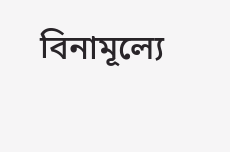বিনামূল্যে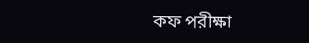কফ পরীক্ষা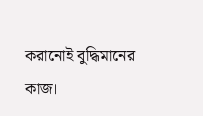করানোই বুদ্ধিমানের কাজ।